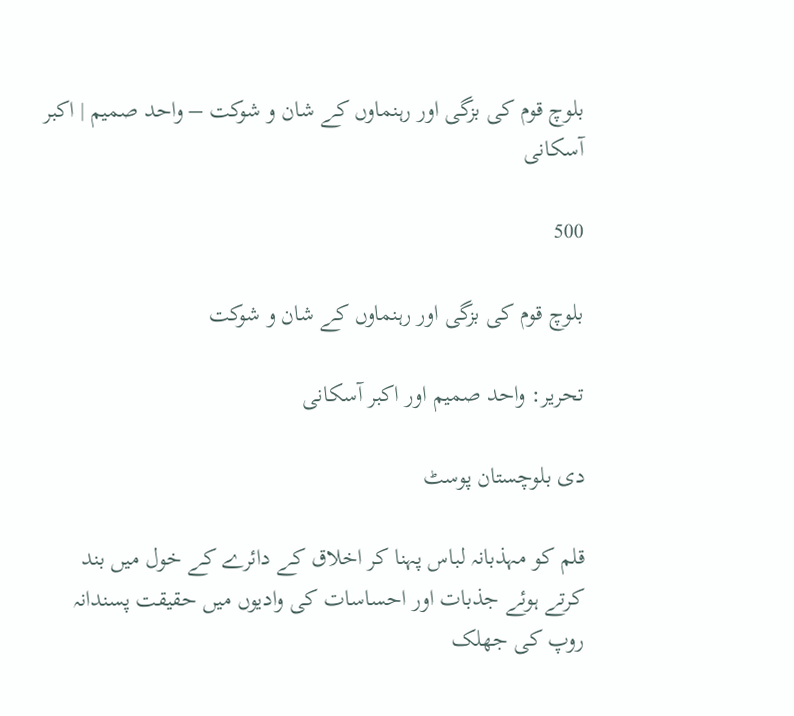بلوچ قوم کی بزگی اور رہنماوں کے شان و شوکت – واحد صمیم | اکبر آسکانی

500

بلوچ قوم کی بزگی اور رہنماوں کے شان و شوکت

تحریر: واحد صمیم اور اکبر آسکانی

دی بلوچستان پوسٹ

قلم کو مہذبانہ لباس پہنا کر اخلاق کے دائرے کے خول میں بند کرتے ہوئے جذبات اور احساسات کی وادیوں میں حقیقت پسندانہ روپ کی جھلک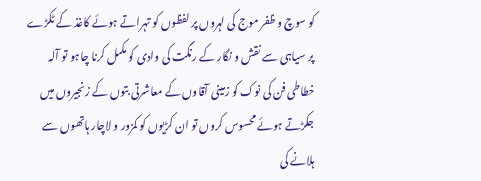کو سوچ و ظفر موج کی لہروں پر لفظوں کو تہراتے ہوئے کاغذ کے ٹکڑے پر سیاہی سے نقش و نگار کے رنگت کی وادی کو مکمل کرنا چاہو تو آلہ خطاطی فن کی نوک کو زمینی آقاوں کے معاشرتی بتوں کے زنجیروں میں جکڑتے ہوئے محسوس کروں تو ان کڑیوں کو کمزور و لاچار ہاتھوں سے ہلانے کی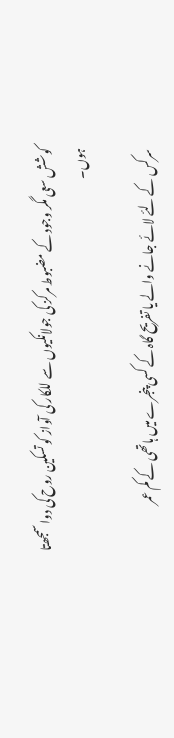کوشش سعی مگر وجود کے مضبوط مرکز کی جولانکیوں سے للکار کی آواز کو تسکین روح کی دوا سمجھتا ہوں۔

سرکس کے لئے لائے جانے والے یا تفریح گاہ کے کسی پنجرے میں ہاتھی کے کم عمر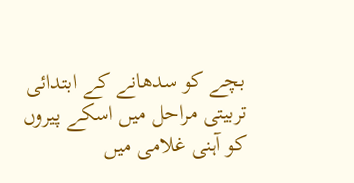بچے کو سدھانے کے ابتدائی تربیتی مراحل میں اسکے پیروں کو آہنی غلامی میں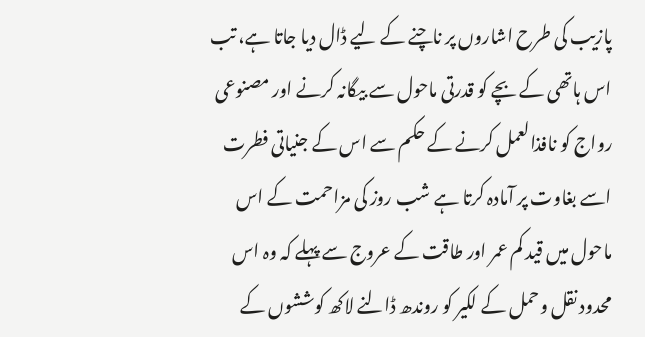پازیب کی طرح اشاروں پر ناچنے کے لیے ڈال دیا جاتا ہے، تب اس ہاتھی کے بچے کو قدرتی ماحول سے بیگانہ کرنے اور مصنوعی رواج کو نافذالعمل کرنے کے حکم سے اس کے جنیاتی فطرت اسے بغاوت پر آمادہ کرتا ہے شب روز کی مزاحمت کے اس ماحول میں قید کم عمر اور طاقت کے عروج سے پہلے کہ وہ اس محدود نقل وحمل کے لکیر کو روندھ ڈالنے لاکھ کوششوں کے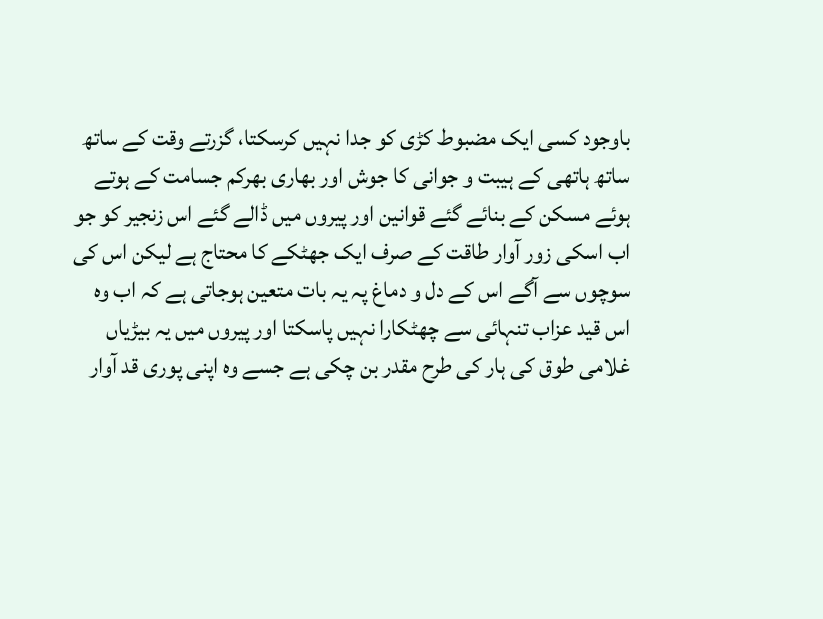باوجود کسی ایک مضبوط کڑی کو جدا نہیں کرسکتا، گزرتے وقت کے ساتھ ساتھ ہاتھی کے ہیبت و جوانی کا جوش اور بھاری بھرکم جسامت کے ہوتے ہوئے مسکن کے بنائے گئے قوانین اور پیروں میں ڈالے گئے اس زنجیر کو جو اب اسکی زور آوار طاقت کے صرف ایک جھٹکے کا محتاج ہے لیکن اس کی سوچوں سے آگے اس کے دل و دماغ پہ یہ بات متعین ہوجاتی ہے کہ اب وہ اس قید عزاب تنہائی سے چھٹکارا نہیں پاسکتا اور پیروں میں یہ بیڑیاں غلامی طوق کی ہار کی طرح مقدر بن چکی ہے جسے وہ اپنی پوری قد آوار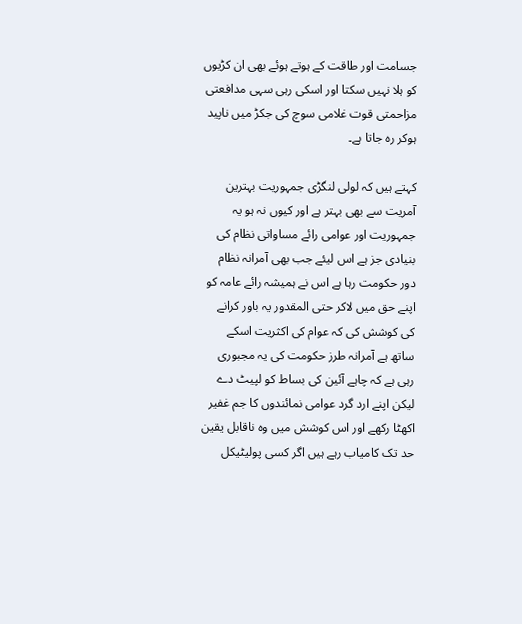جسامت اور طاقت کے ہوتے ہوئے بھی ان کڑیوں کو ہلا نہیں سکتا اور اسکی رہی سہی مدافعتی مزاحمتی قوت غلامی سوچ کی جکڑ میں ناپید ہوکر رہ جاتا ہے۔

کہتے ہیں کہ لولی لنگڑی جمہوریت بہترین آمریت سے بھی بہتر ہے اور کیوں نہ ہو یہ جمہوریت اور عوامی رائے مساواتی نظام کی بنیادی جز ہے اس لیئے جب بھی آمرانہ نظام دور حکومت رہا ہے اس نے ہمیشہ رائے عامہ کو اپنے حق میں لاکر حتی المقدور یہ باور کرانے کی کوشش کی کہ عوام کی اکثریت اسکے ساتھ ہے آمرانہ طرز حکومت کی یہ مجبوری رہی ہے کہ چاہے آئین کی بساط کو لپیٹ دے لیکن اپنے ارد گرد عوامی نمائندوں کا جم غفیر اکھٹا رکھے اور اس کوشش میں وہ ناقابل یقین حد تک کامیاب رہے ہیں اگر کسی پولیٹیکل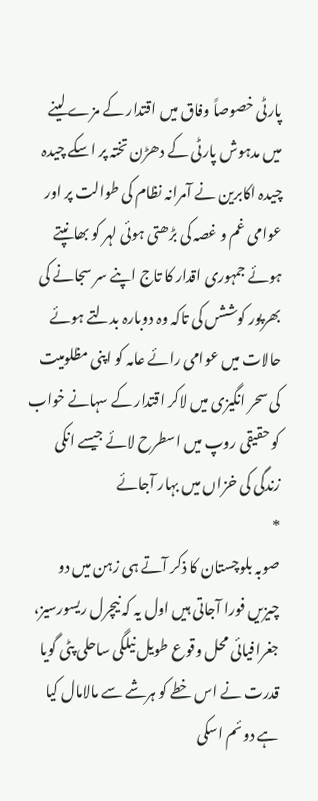پارٹی خصوصاً وفاق میں اقتدار کے مزے لینے میں مدہوش پارٹی کے دھڑن تختہ پر اسکے چیدہ چیدہ اکابرین نے آمرانہ نظام کی طوالت پر اور عوامی غم و غصہ کی بڑھتی ہوئی لہر کو بھانپتے ہوئے جمہوری اقدار کا تاج اپنے سر سجانے کی بھرپور کوششں کی تاکہ وہ دوبارہ بدلتے ہوئے حالات میں عوامی رائے عامہ کو اپنی مظلومیت کی سحر انگیزی میں لاکر اقتدار کے سہانے خواب کو حقیقی روپ میں اسطرح لائے جیسے انکی زندگی کی خزاں میں بہار آجائے
*
صوبہ بلوچستان کا ذکر آتے ہی زہن میں دو چیزیں فورا آجاتی ہیں اول یہ کہ نیچرل ریسورسیز، جغرافیائی محل وقوع طویل نیلگی ساحلی پٹی گویا قدرت نے اس خطے کو ہرشے سے مالامال کیا ہے دوئم اسکی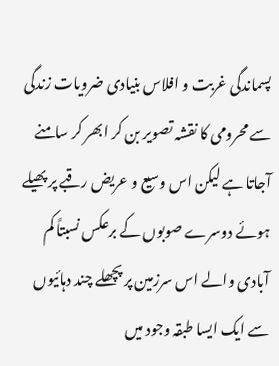پسماندگی غربت و افلاس بنیادی ضرویات زندگی سے محرومی کا نقشہ تصویر بن کر ابھر کر سامنے آجاتا ہے لیکن اس وسیع و عریض رقبے پر پھیلے ہوئے دوسرے صوبوں کے برعکس نسبتاً کم آبادی والے اس سرزمین پر پچھلے چند دہائیوں سے ایک ایسا طبقہ وجود میں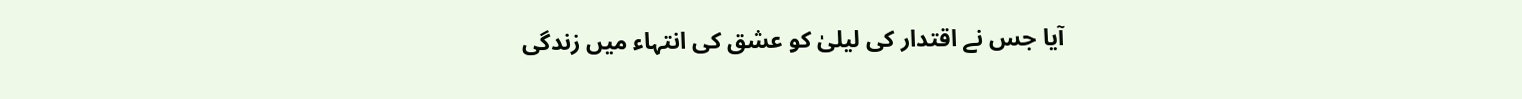آیا جس نے اقتدار کی لیلیٰ کو عشق کی انتہاء میں زندگی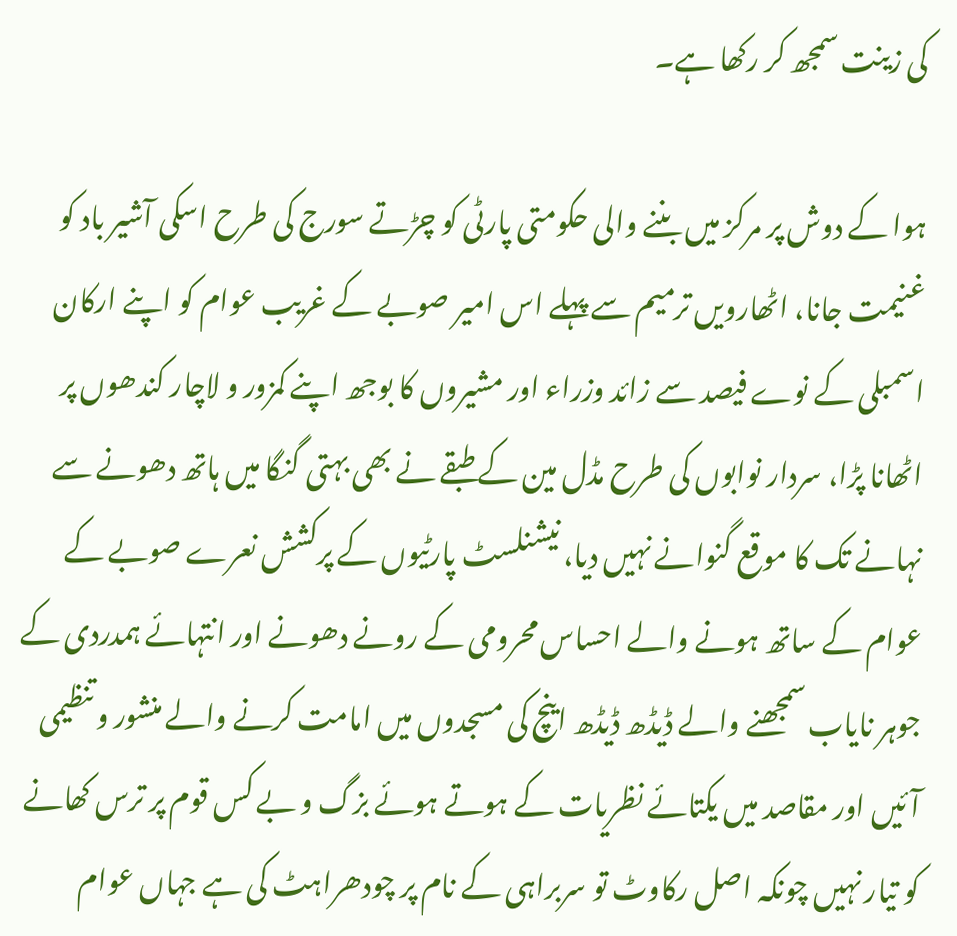کی زینت سمجھ کر رکھا ہے۔

ہوا کے دوش پر مرکز میں بننے والی حکومتی پارٹی کو چڑتے سورج کی طرح اسکی آشیر باد کو غنیمت جانا، اٹھارویں ترمیم سے پہلے اس امیر صوبے کے غریب عوام کو اپنے ارکان اسمبلی کے نوے فیصد سے زائد وزراء اور مشیروں کا بوجھ اپنے کمزور و لاچار کندھوں پر اٹھانا پڑا، سردار نوابوں کی طرح مڈل مین کے طبقے نے بھی بہتی گنگا میں ہاتھ دھونے سے نہانے تک کا موقع گنوانے نہیں دیا، نیشنلسٹ پارٹیوں کے پرکشش نعرے صوبے کے عوام کے ساتھ ہونے والے احساس محرومی کے رونے دھونے اور انتہائے ہمدردی کے جوہر نایاب سمجھنے والے ڈیڈھ ڈیڈھ اینچ کی مسجدوں میں امامت کرنے والے منشور و تنظیمی آئیں اور مقاصد میں یکتائے نظریات کے ہوتے ہوئے بزگ و بے کس قوم پر ترس کھانے کو تیار نہیں چونکہ اصل رکاوٹ تو سربراہی کے نام پر چودھراہٹ کی ہے جہاں عوام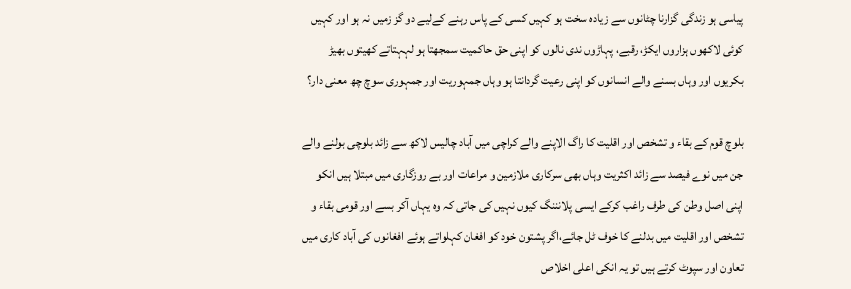پیاسی ہو زندگی گزارنا چٹانوں سے زیادہ سخت ہو کہیں کسی کے پاس رہنے کےلیے دو گز زمیں نہ ہو اور کہیں کوئی لاکھوں ہزاروں ایکڑ، رقبے، پہاڑوں ندی نالوں کو اپنی حق حاکمیت سمجھتا ہو لہہتاتے کھیتوں بھیڑ بکریوں اور وہاں بسنے والے انسانوں کو اپنی رعیت گردانتا ہو وہاں جمہوریت اور جمہوری سوچ چھ معنی دار؟

بلوچ قوم کے بقاء و تشخص اور اقلیت کا راگ الاپنے والے کراچی میں آباد چالیس لاکھ سے زائد بلوچی بولنے والے جن میں نوے فیصد سے زائد اکثریت وہاں بھی سرکاری ملازمین و مراعات اور بے روزگاری میں مبتلا ہیں انکو اپنی اصل وطن کی طرف راغب کرکے ایسی پلانننگ کیوں نہیں کی جاتی کہ وہ یہاں آکر بسے اور قومی بقاء و تشخص اور اقلیت میں بدلنے کا خوف ٹل جائے،اگر پشتون خود کو افغان کہلواتے ہوئے افغانوں کی آباد کاری میں تعاون اور سپوٹ کرتے ہیں تو یہ انکی اعلی اخلاص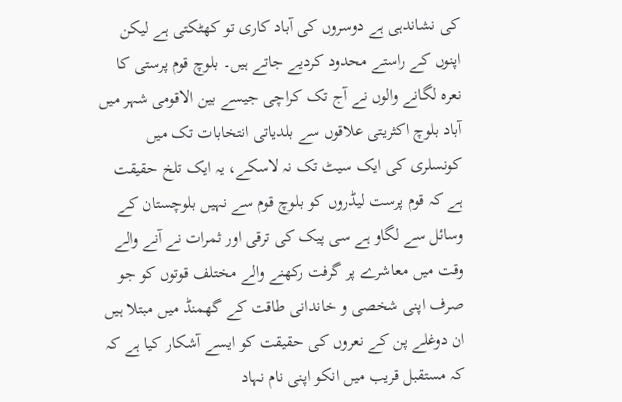کی نشاندہی ہے دوسروں کی آباد کاری تو کھٹکتی ہے لیکن اپنوں کے راستے محدود کردیے جاتے ہیں۔ بلوچ قوم پرستی کا نعرہ لگانے والوں نے آج تک کراچی جیسے بین الاقومی شہر میں آباد بلوچ اکثریتی علاقوں سے بلدیاتی انتخابات تک میں کونسلری کی ایک سیٹ تک نہ لاسکے، یہ ایک تلخ حقیقت ہے کہ قوم پرست لیڈروں کو بلوچ قوم سے نہیں بلوچستان کے وسائل سے لگاو ہے سی پیک کی ترقی اور ثمرات نے آنے والے وقت میں معاشرے پر گرفت رکھنے والے مختلف قوتوں کو جو صرف اپنی شخصی و خاندانی طاقت کے گھمنڈ میں مبتلا ہیں ان دوغلے پن کے نعروں کی حقیقت کو ایسے آشکار کیا ہے کہ کہ مستقبل قریب میں انکو اپنی نام نہاد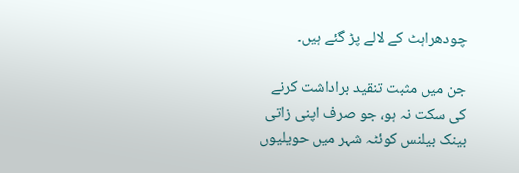چودھراہٹ کے لالے پڑ گئے ہیں۔

جن میں مثبت تنقید براداشت کرنے کی سکت نہ ہو، جو صرف اپنی زاتی بینک بیلنس کوئٹہ شہر میں حویلیوں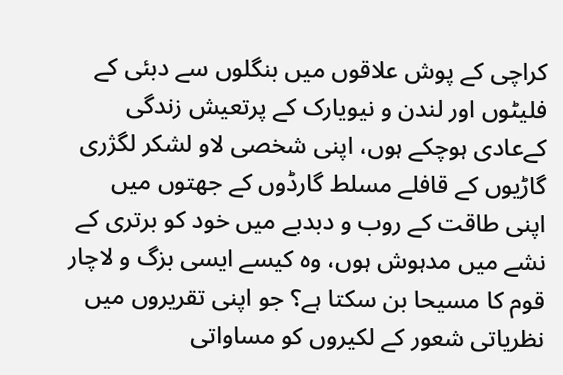کراچی کے پوش علاقوں میں بنگلوں سے دبئی کے فلیٹوں اور لندن و نیویارک کے پرتعیش زندگی کےعادی ہوچکے ہوں، اپنی شخصی لاو لشکر لگژری گاڑیوں کے قافلے مسلط گارڈوں کے جھتوں میں اپنی طاقت کے روب و دبدبے میں خود کو برتری کے نشے میں مدہوش ہوں، وہ کیسے ایسی بزگ و لاچار قوم کا مسیحا بن سکتا ہے؟ جو اپنی تقریروں میں نظریاتی شعور کے لکیروں کو مساواتی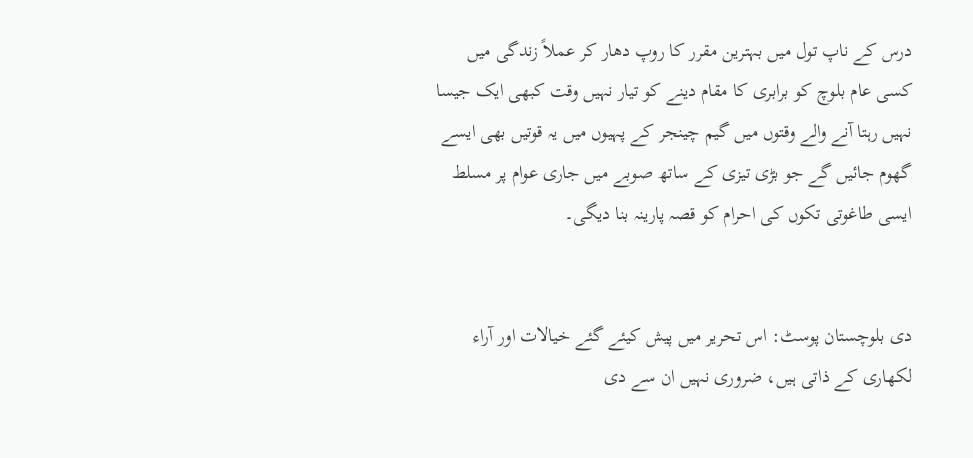درس کے ناپ تول میں بہترین مقرر کا روپ دھار کر عملاً زندگی میں کسی عام بلوچ کو برابری کا مقام دینے کو تیار نہیں وقت کبھی ایک جیسا نہیں رہتا آنے والے وقتوں میں گیم چینجر کے پہیوں میں یہ قوتیں بھی ایسے گھوم جائیں گے جو بڑی تیزی کے ساتھ صوبے میں جاری عوام پر مسلط ایسی طاغوتی تکوں کی احرام کو قصہ پارینہ بنا دیگی۔


دی بلوچستان پوسٹ: اس تحریر میں پیش کیئے گئے خیالات اور آراء لکھاری کے ذاتی ہیں، ضروری نہیں ان سے دی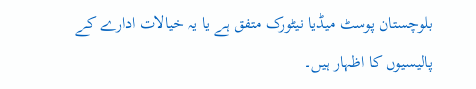بلوچستان پوسٹ میڈیا نیٹورک متفق ہے یا یہ خیالات ادارے کے پالیسیوں کا اظہار ہیں۔